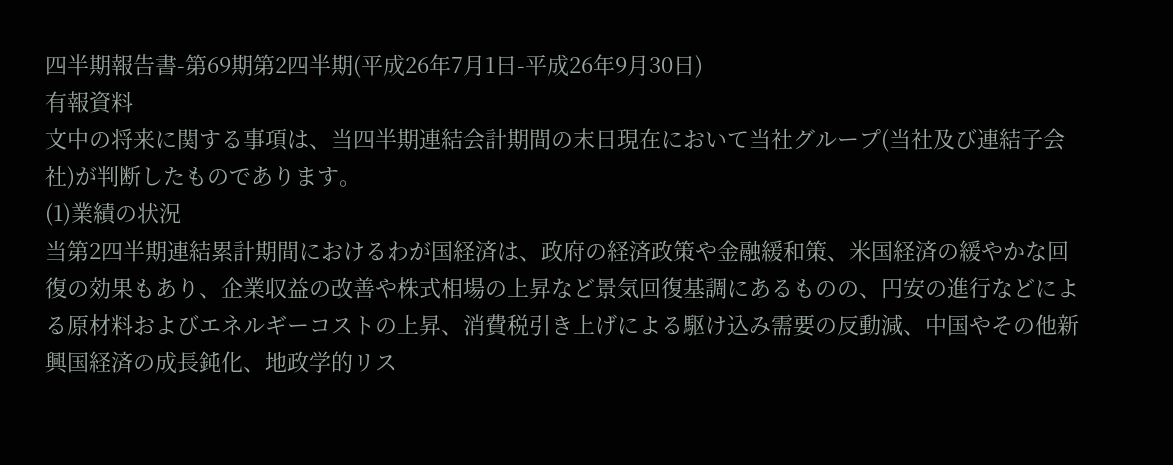四半期報告書-第69期第2四半期(平成26年7月1日-平成26年9月30日)
有報資料
文中の将来に関する事項は、当四半期連結会計期間の末日現在において当社グループ(当社及び連結子会社)が判断したものであります。
(1)業績の状況
当第2四半期連結累計期間におけるわが国経済は、政府の経済政策や金融緩和策、米国経済の緩やかな回復の効果もあり、企業収益の改善や株式相場の上昇など景気回復基調にあるものの、円安の進行などによる原材料およびエネルギーコストの上昇、消費税引き上げによる駆け込み需要の反動減、中国やその他新興国経済の成長鈍化、地政学的リス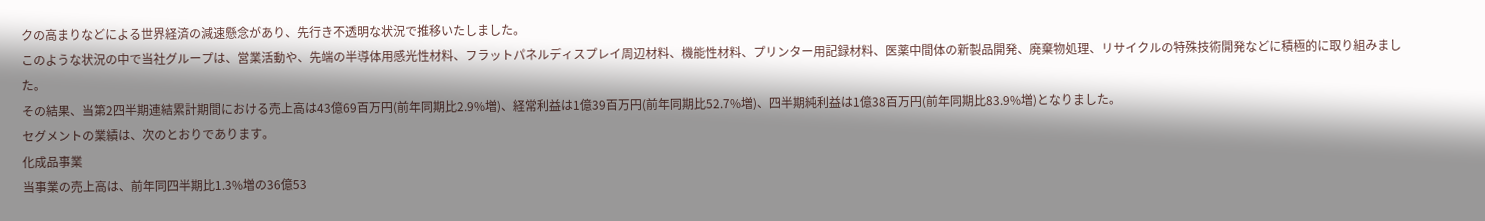クの高まりなどによる世界経済の減速懸念があり、先行き不透明な状況で推移いたしました。
このような状況の中で当社グループは、営業活動や、先端の半導体用感光性材料、フラットパネルディスプレイ周辺材料、機能性材料、プリンター用記録材料、医薬中間体の新製品開発、廃棄物処理、リサイクルの特殊技術開発などに積極的に取り組みました。
その結果、当第2四半期連結累計期間における売上高は43億69百万円(前年同期比2.9%増)、経常利益は1億39百万円(前年同期比52.7%増)、四半期純利益は1億38百万円(前年同期比83.9%増)となりました。
セグメントの業績は、次のとおりであります。
化成品事業
当事業の売上高は、前年同四半期比1.3%増の36億53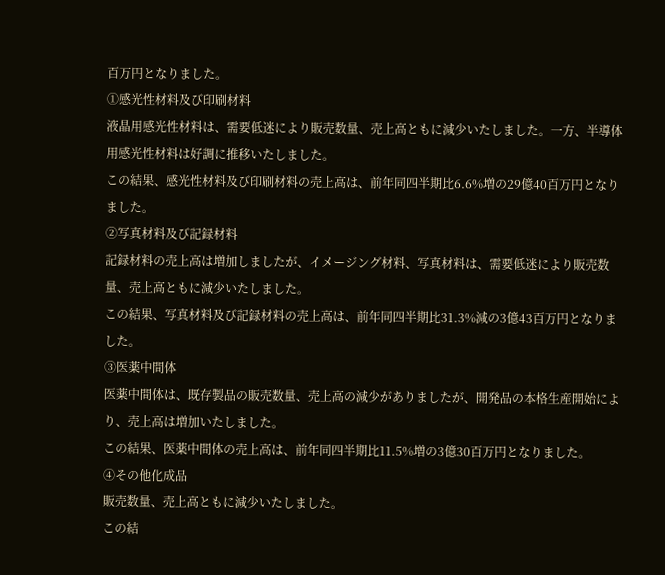百万円となりました。
①感光性材料及び印刷材料
液晶用感光性材料は、需要低迷により販売数量、売上高ともに減少いたしました。一方、半導体用感光性材料は好調に推移いたしました。
この結果、感光性材料及び印刷材料の売上高は、前年同四半期比6.6%増の29億40百万円となりました。
②写真材料及び記録材料
記録材料の売上高は増加しましたが、イメージング材料、写真材料は、需要低迷により販売数量、売上高ともに減少いたしました。
この結果、写真材料及び記録材料の売上高は、前年同四半期比31.3%減の3億43百万円となりました。
③医薬中間体
医薬中間体は、既存製品の販売数量、売上高の減少がありましたが、開発品の本格生産開始により、売上高は増加いたしました。
この結果、医薬中間体の売上高は、前年同四半期比11.5%増の3億30百万円となりました。
④その他化成品
販売数量、売上高ともに減少いたしました。
この結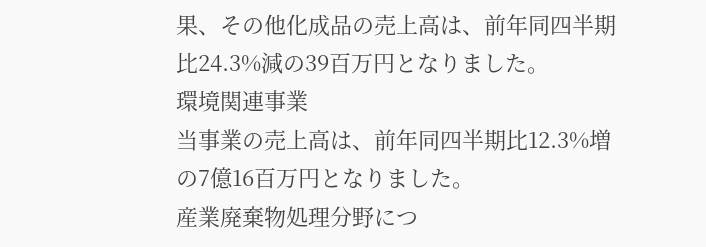果、その他化成品の売上高は、前年同四半期比24.3%減の39百万円となりました。
環境関連事業
当事業の売上高は、前年同四半期比12.3%増の7億16百万円となりました。
産業廃棄物処理分野につ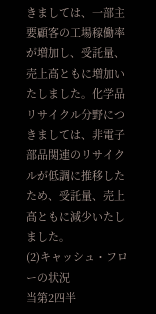きましては、一部主要顧客の工場稼働率が増加し、受託量、売上高ともに増加いたしました。化学品リサイクル分野につきましては、非電子部品関連のリサイクルが低調に推移したため、受託量、売上高ともに減少いたしました。
(2)キャッシュ・フローの状況
当第2四半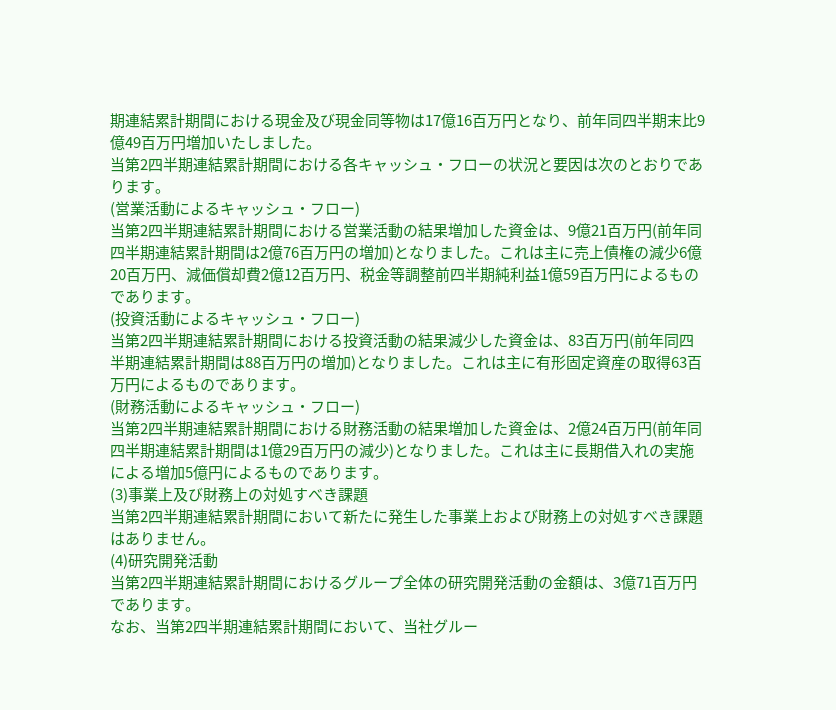期連結累計期間における現金及び現金同等物は17億16百万円となり、前年同四半期末比9億49百万円増加いたしました。
当第2四半期連結累計期間における各キャッシュ・フローの状況と要因は次のとおりであります。
(営業活動によるキャッシュ・フロー)
当第2四半期連結累計期間における営業活動の結果増加した資金は、9億21百万円(前年同四半期連結累計期間は2億76百万円の増加)となりました。これは主に売上債権の減少6億20百万円、減価償却費2億12百万円、税金等調整前四半期純利益1億59百万円によるものであります。
(投資活動によるキャッシュ・フロー)
当第2四半期連結累計期間における投資活動の結果減少した資金は、83百万円(前年同四半期連結累計期間は88百万円の増加)となりました。これは主に有形固定資産の取得63百万円によるものであります。
(財務活動によるキャッシュ・フロー)
当第2四半期連結累計期間における財務活動の結果増加した資金は、2億24百万円(前年同四半期連結累計期間は1億29百万円の減少)となりました。これは主に長期借入れの実施による増加5億円によるものであります。
(3)事業上及び財務上の対処すべき課題
当第2四半期連結累計期間において新たに発生した事業上および財務上の対処すべき課題はありません。
(4)研究開発活動
当第2四半期連結累計期間におけるグループ全体の研究開発活動の金額は、3億71百万円であります。
なお、当第2四半期連結累計期間において、当社グルー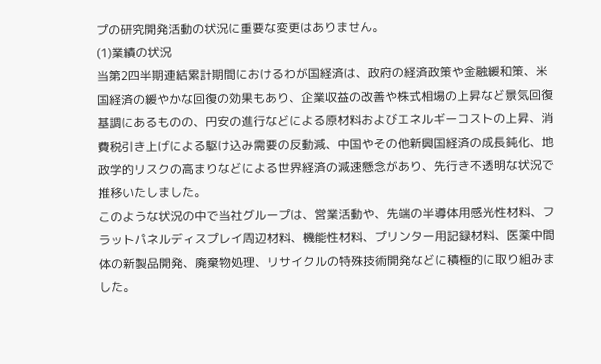プの研究開発活動の状況に重要な変更はありません。
(1)業績の状況
当第2四半期連結累計期間におけるわが国経済は、政府の経済政策や金融緩和策、米国経済の緩やかな回復の効果もあり、企業収益の改善や株式相場の上昇など景気回復基調にあるものの、円安の進行などによる原材料およびエネルギーコストの上昇、消費税引き上げによる駆け込み需要の反動減、中国やその他新興国経済の成長鈍化、地政学的リスクの高まりなどによる世界経済の減速懸念があり、先行き不透明な状況で推移いたしました。
このような状況の中で当社グループは、営業活動や、先端の半導体用感光性材料、フラットパネルディスプレイ周辺材料、機能性材料、プリンター用記録材料、医薬中間体の新製品開発、廃棄物処理、リサイクルの特殊技術開発などに積極的に取り組みました。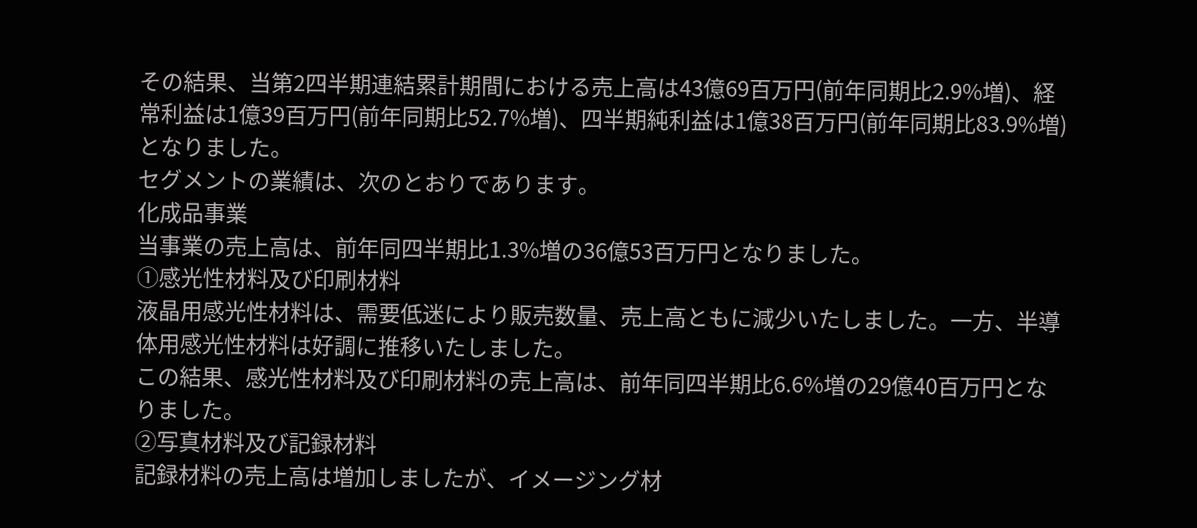その結果、当第2四半期連結累計期間における売上高は43億69百万円(前年同期比2.9%増)、経常利益は1億39百万円(前年同期比52.7%増)、四半期純利益は1億38百万円(前年同期比83.9%増)となりました。
セグメントの業績は、次のとおりであります。
化成品事業
当事業の売上高は、前年同四半期比1.3%増の36億53百万円となりました。
①感光性材料及び印刷材料
液晶用感光性材料は、需要低迷により販売数量、売上高ともに減少いたしました。一方、半導体用感光性材料は好調に推移いたしました。
この結果、感光性材料及び印刷材料の売上高は、前年同四半期比6.6%増の29億40百万円となりました。
②写真材料及び記録材料
記録材料の売上高は増加しましたが、イメージング材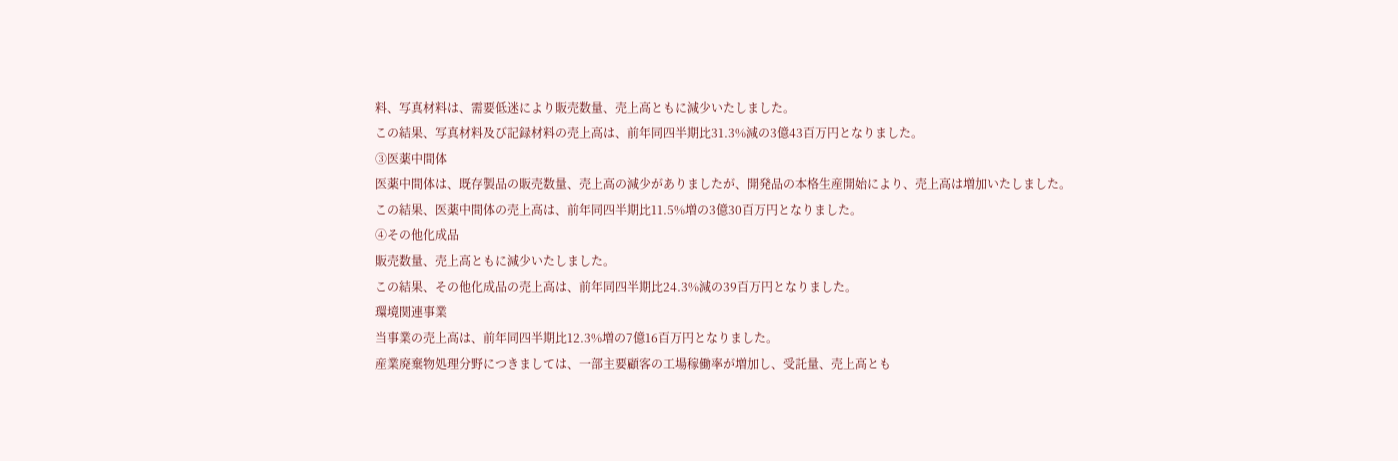料、写真材料は、需要低迷により販売数量、売上高ともに減少いたしました。
この結果、写真材料及び記録材料の売上高は、前年同四半期比31.3%減の3億43百万円となりました。
③医薬中間体
医薬中間体は、既存製品の販売数量、売上高の減少がありましたが、開発品の本格生産開始により、売上高は増加いたしました。
この結果、医薬中間体の売上高は、前年同四半期比11.5%増の3億30百万円となりました。
④その他化成品
販売数量、売上高ともに減少いたしました。
この結果、その他化成品の売上高は、前年同四半期比24.3%減の39百万円となりました。
環境関連事業
当事業の売上高は、前年同四半期比12.3%増の7億16百万円となりました。
産業廃棄物処理分野につきましては、一部主要顧客の工場稼働率が増加し、受託量、売上高とも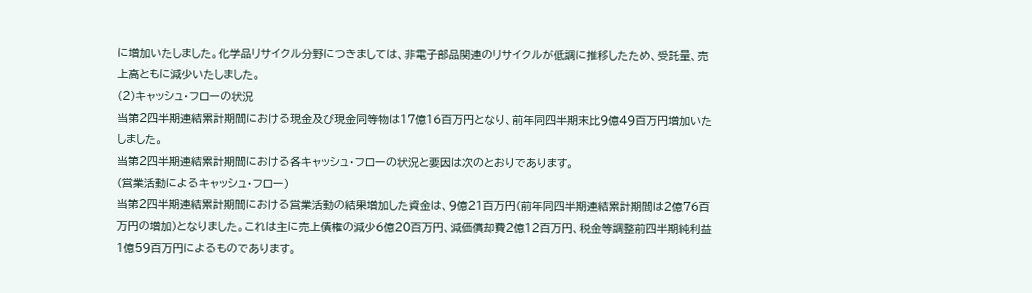に増加いたしました。化学品リサイクル分野につきましては、非電子部品関連のリサイクルが低調に推移したため、受託量、売上高ともに減少いたしました。
(2)キャッシュ・フローの状況
当第2四半期連結累計期間における現金及び現金同等物は17億16百万円となり、前年同四半期末比9億49百万円増加いたしました。
当第2四半期連結累計期間における各キャッシュ・フローの状況と要因は次のとおりであります。
(営業活動によるキャッシュ・フロー)
当第2四半期連結累計期間における営業活動の結果増加した資金は、9億21百万円(前年同四半期連結累計期間は2億76百万円の増加)となりました。これは主に売上債権の減少6億20百万円、減価償却費2億12百万円、税金等調整前四半期純利益1億59百万円によるものであります。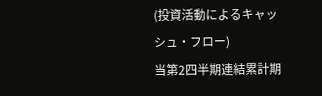(投資活動によるキャッシュ・フロー)
当第2四半期連結累計期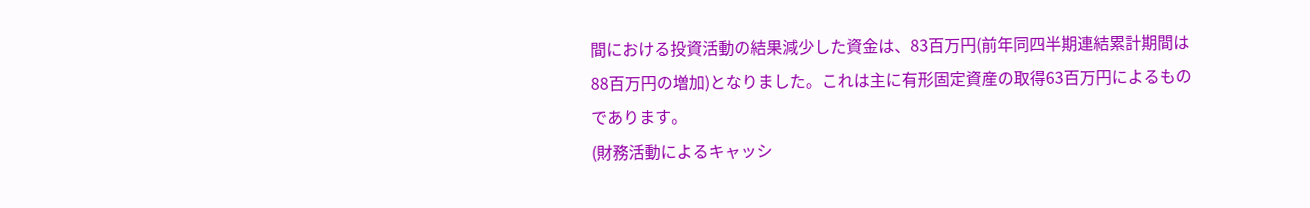間における投資活動の結果減少した資金は、83百万円(前年同四半期連結累計期間は88百万円の増加)となりました。これは主に有形固定資産の取得63百万円によるものであります。
(財務活動によるキャッシ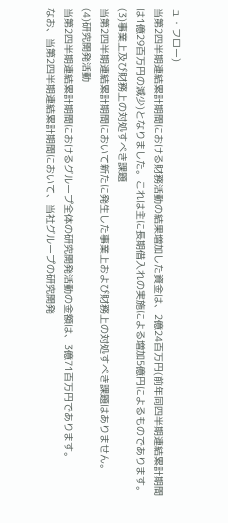ュ・フロー)
当第2四半期連結累計期間における財務活動の結果増加した資金は、2億24百万円(前年同四半期連結累計期間は1億29百万円の減少)となりました。これは主に長期借入れの実施による増加5億円によるものであります。
(3)事業上及び財務上の対処すべき課題
当第2四半期連結累計期間において新たに発生した事業上および財務上の対処すべき課題はありません。
(4)研究開発活動
当第2四半期連結累計期間におけるグループ全体の研究開発活動の金額は、3億71百万円であります。
なお、当第2四半期連結累計期間において、当社グループの研究開発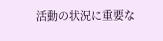活動の状況に重要な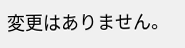変更はありません。